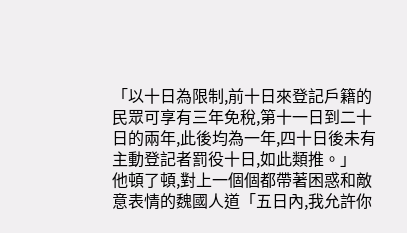「以十日為限制,前十日來登記戶籍的民眾可享有三年免稅,第十一日到二十日的兩年,此後均為一年,四十日後未有主動登記者罰役十日,如此類推。」
他頓了頓,對上一個個都帶著困惑和敵意表情的魏國人道「五日內,我允許你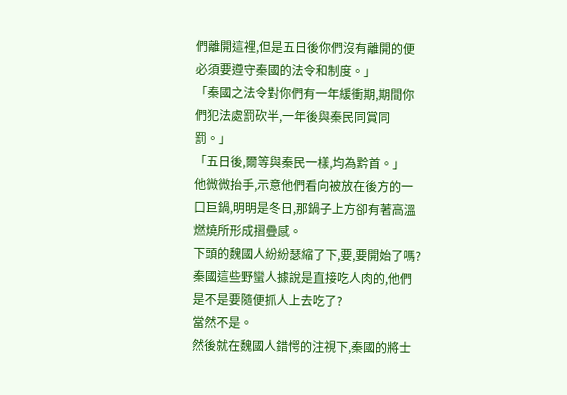們離開這裡,但是五日後你們沒有離開的便必須要遵守秦國的法令和制度。」
「秦國之法令對你們有一年緩衝期,期間你們犯法處罰砍半,一年後與秦民同賞同罰。」
「五日後,爾等與秦民一樣,均為黔首。」
他微微抬手,示意他們看向被放在後方的一口巨鍋,明明是冬日,那鍋子上方卻有著高溫燃燒所形成摺疊感。
下頭的魏國人紛紛瑟縮了下,要,要開始了嗎?秦國這些野蠻人據說是直接吃人肉的,他們是不是要隨便抓人上去吃了?
當然不是。
然後就在魏國人錯愕的注視下,秦國的將士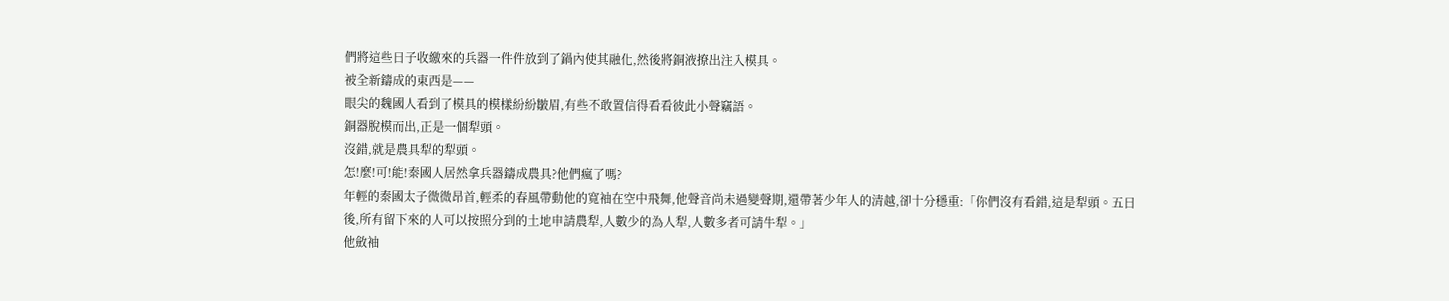們將這些日子收繳來的兵器一件件放到了鍋內使其融化,然後將銅液撩出注入模具。
被全新鑄成的東西是——
眼尖的魏國人看到了模具的模樣紛紛皺眉,有些不敢置信得看看彼此小聲竊語。
銅器脫模而出,正是一個犁頭。
沒錯,就是農具犁的犁頭。
怎!麼!可!能!秦國人居然拿兵器鑄成農具?他們瘋了嗎?
年輕的秦國太子微微昂首,輕柔的春風帶動他的寬袖在空中飛舞,他聲音尚未過變聲期,還帶著少年人的清越,卻十分穩重:「你們沒有看錯,這是犁頭。五日後,所有留下來的人可以按照分到的土地申請農犁,人數少的為人犁,人數多者可請牛犁。」
他斂袖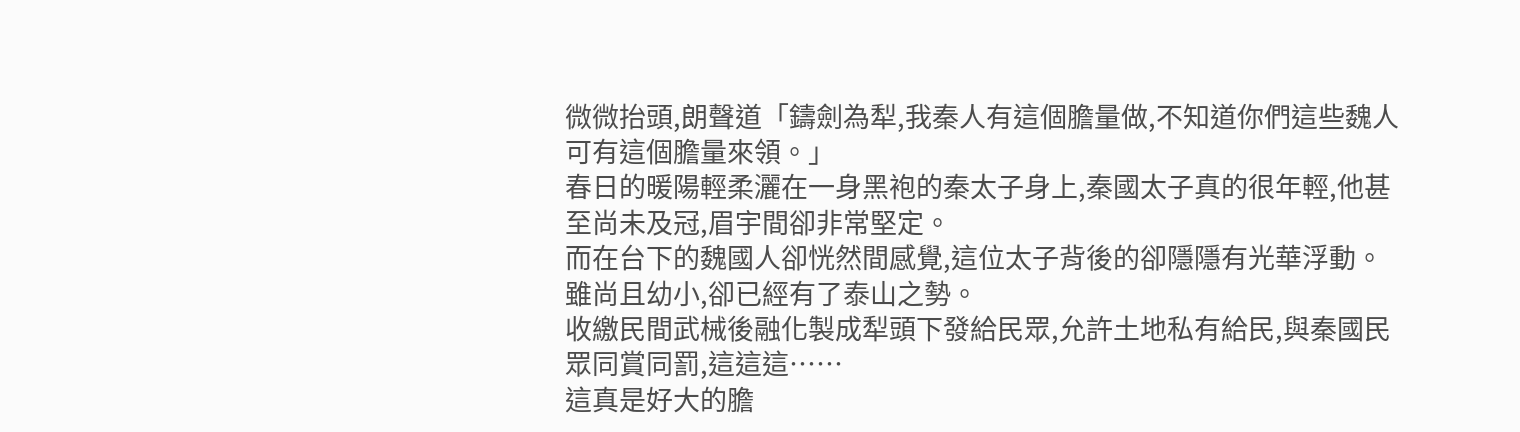微微抬頭,朗聲道「鑄劍為犁,我秦人有這個膽量做,不知道你們這些魏人可有這個膽量來領。」
春日的暖陽輕柔灑在一身黑袍的秦太子身上,秦國太子真的很年輕,他甚至尚未及冠,眉宇間卻非常堅定。
而在台下的魏國人卻恍然間感覺,這位太子背後的卻隱隱有光華浮動。
雖尚且幼小,卻已經有了泰山之勢。
收繳民間武械後融化製成犁頭下發給民眾,允許土地私有給民,與秦國民眾同賞同罰,這這這……
這真是好大的膽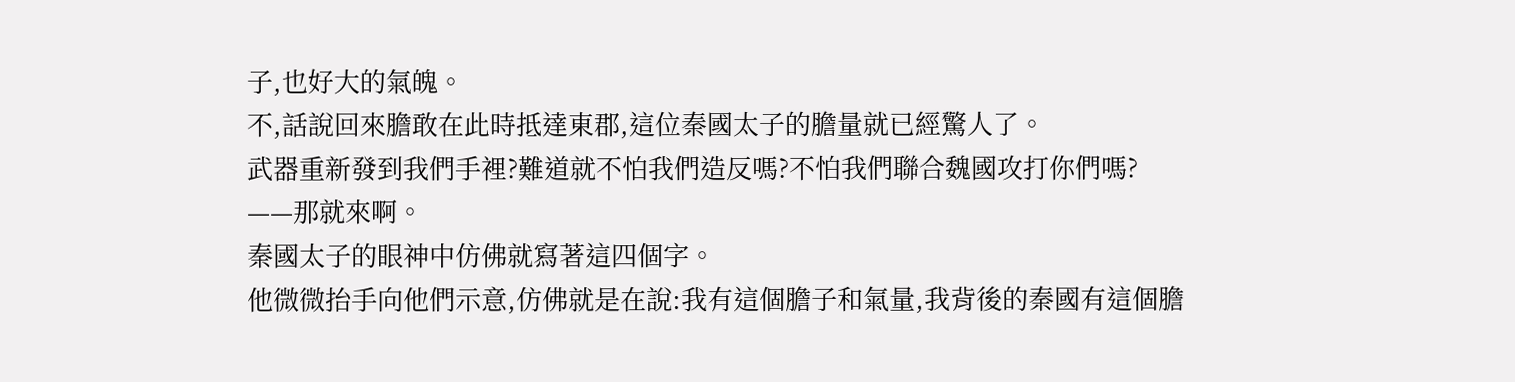子,也好大的氣魄。
不,話說回來膽敢在此時抵達東郡,這位秦國太子的膽量就已經驚人了。
武器重新發到我們手裡?難道就不怕我們造反嗎?不怕我們聯合魏國攻打你們嗎?
——那就來啊。
秦國太子的眼神中仿佛就寫著這四個字。
他微微抬手向他們示意,仿佛就是在說:我有這個膽子和氣量,我背後的秦國有這個膽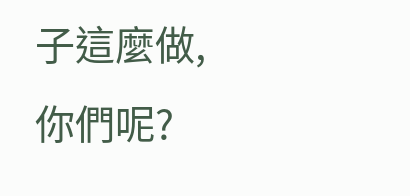子這麼做,你們呢?